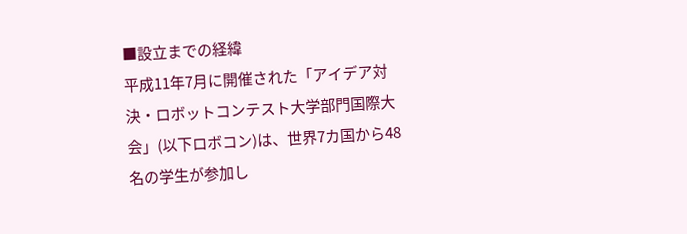■設立までの経緯
平成11年7月に開催された「アイデア対決・ロボットコンテスト大学部門国際大会」(以下ロボコン)は、世界7カ国から48名の学生が参加し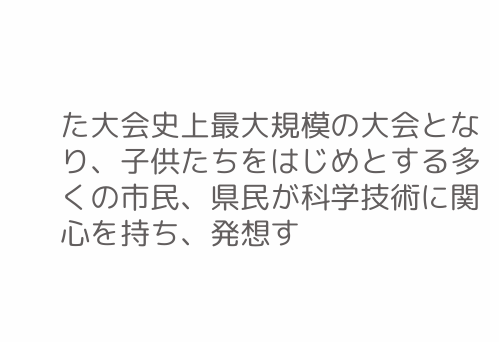た大会史上最大規模の大会となり、子供たちをはじめとする多くの市民、県民が科学技術に関心を持ち、発想す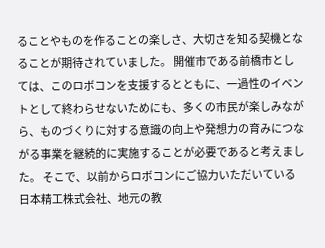ることやものを作ることの楽しさ、大切さを知る契機となることが期待されていました。 開催市である前橋市としては、このロボコンを支援するとともに、一過性のイベントとして終わらせないためにも、多くの市民が楽しみながら、ものづくりに対する意識の向上や発想力の育みにつながる事業を継続的に実施することが必要であると考えました。 そこで、以前からロボコンにご協力いただいている日本精工株式会社、地元の教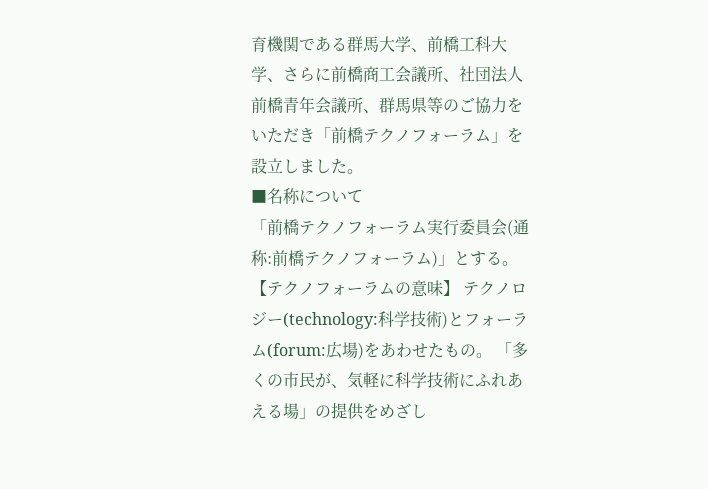育機関である群馬大学、前橋工科大学、さらに前橋商工会議所、社団法人前橋青年会議所、群馬県等のご協力をいただき「前橋テクノフォーラム」を設立しました。
■名称について
「前橋テクノフォーラム実行委員会(通称:前橋テクノフォーラム)」とする。 【テクノフォーラムの意味】 テクノロジー(technology:科学技術)とフォーラム(forum:広場)をあわせたもの。 「多くの市民が、気軽に科学技術にふれあえる場」の提供をめざし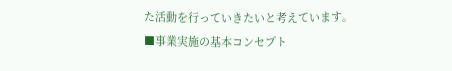た活動を行っていきたいと考えています。
■事業実施の基本コンセプト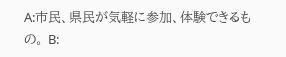A:市民、県民が気軽に参加、体験できるもの。 B: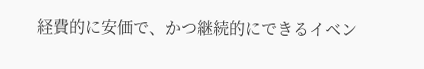経費的に安価で、かつ継続的にできるイベン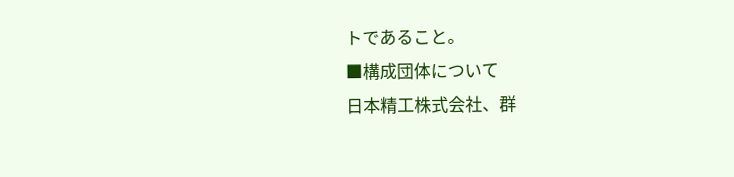トであること。
■構成団体について
日本精工株式会社、群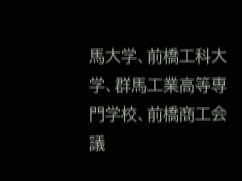馬大学、前橋工科大学、群馬工業高等専門学校、前橋商工会議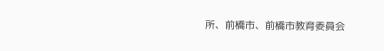所、前橋市、前橋市教育委員会